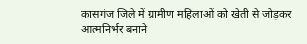कासगंज जिले में ग्रामीण महिलाओं को खेती से जोड़कर आत्मनिर्भर बनाने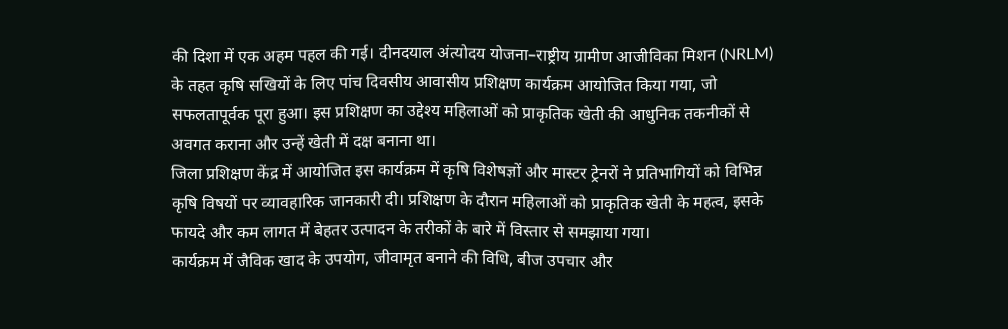की दिशा में एक अहम पहल की गई। दीनदयाल अंत्योदय योजना–राष्ट्रीय ग्रामीण आजीविका मिशन (NRLM) के तहत कृषि सखियों के लिए पांच दिवसीय आवासीय प्रशिक्षण कार्यक्रम आयोजित किया गया, जो सफलतापूर्वक पूरा हुआ। इस प्रशिक्षण का उद्देश्य महिलाओं को प्राकृतिक खेती की आधुनिक तकनीकों से अवगत कराना और उन्हें खेती में दक्ष बनाना था।
जिला प्रशिक्षण केंद्र में आयोजित इस कार्यक्रम में कृषि विशेषज्ञों और मास्टर ट्रेनरों ने प्रतिभागियों को विभिन्न कृषि विषयों पर व्यावहारिक जानकारी दी। प्रशिक्षण के दौरान महिलाओं को प्राकृतिक खेती के महत्व, इसके फायदे और कम लागत में बेहतर उत्पादन के तरीकों के बारे में विस्तार से समझाया गया।
कार्यक्रम में जैविक खाद के उपयोग, जीवामृत बनाने की विधि, बीज उपचार और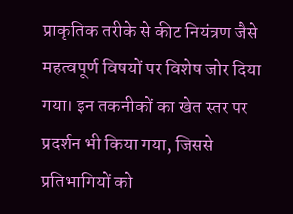प्राकृतिक तरीके से कीट नियंत्रण जैसे महत्वपूर्ण विषयों पर विशेष जोर दिया गया। इन तकनीकों का खेत स्तर पर प्रदर्शन भी किया गया, जिससे प्रतिभागियों को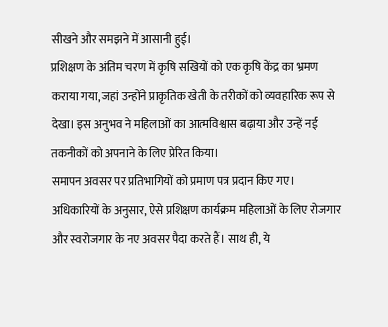सीखने और समझने में आसानी हुई।
प्रशिक्षण के अंतिम चरण में कृषि सखियों को एक कृषि केंद्र का भ्रमण कराया गया, जहां उन्होंने प्राकृतिक खेती के तरीकों को व्यवहारिक रूप से देखा। इस अनुभव ने महिलाओं का आत्मविश्वास बढ़ाया और उन्हें नई तकनीकों को अपनाने के लिए प्रेरित किया।
समापन अवसर पर प्रतिभागियों को प्रमाण पत्र प्रदान किए गए। अधिकारियों के अनुसार, ऐसे प्रशिक्षण कार्यक्रम महिलाओं के लिए रोजगार और स्वरोजगार के नए अवसर पैदा करते हैं। साथ ही, ये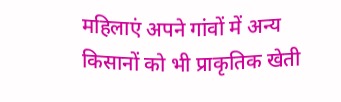महिलाएं अपने गांवों में अन्य किसानों को भी प्राकृतिक खेती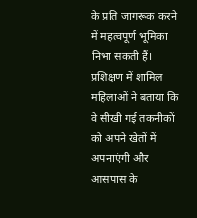के प्रति जागरूक करने में महत्वपूर्ण भूमिका निभा सकती हैं।
प्रशिक्षण में शामिल महिलाओं ने बताया कि वे सीखी गई तकनीकों को अपने खेतों में अपनाएंगी और आसपास के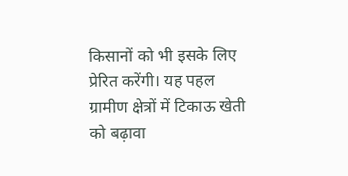किसानों को भी इसके लिए प्रेरित करेंगी। यह पहल ग्रामीण क्षेत्रों में टिकाऊ खेती को बढ़ावा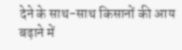देने के साथ-साथ किसानों की आय बढ़ाने में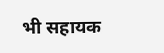भी सहायक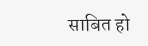साबित हो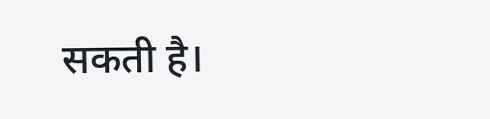सकती है।